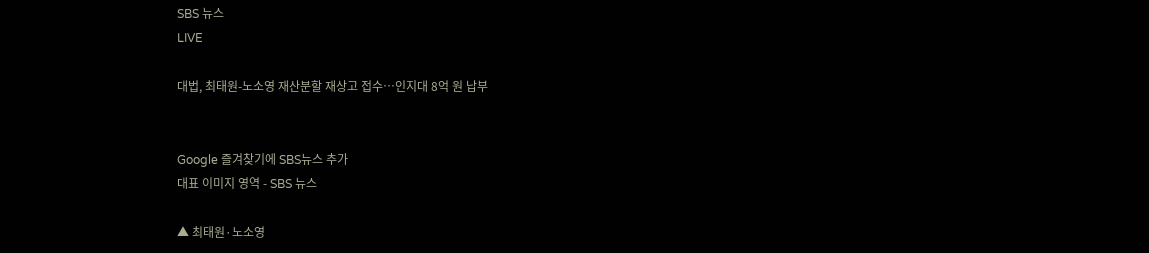SBS 뉴스
LIVE

대법, 최태원-노소영 재산분할 재상고 접수…인지대 8억 원 납부


Google 즐겨찾기에 SBS뉴스 추가
대표 이미지 영역 - SBS 뉴스

▲ 최태원·노소영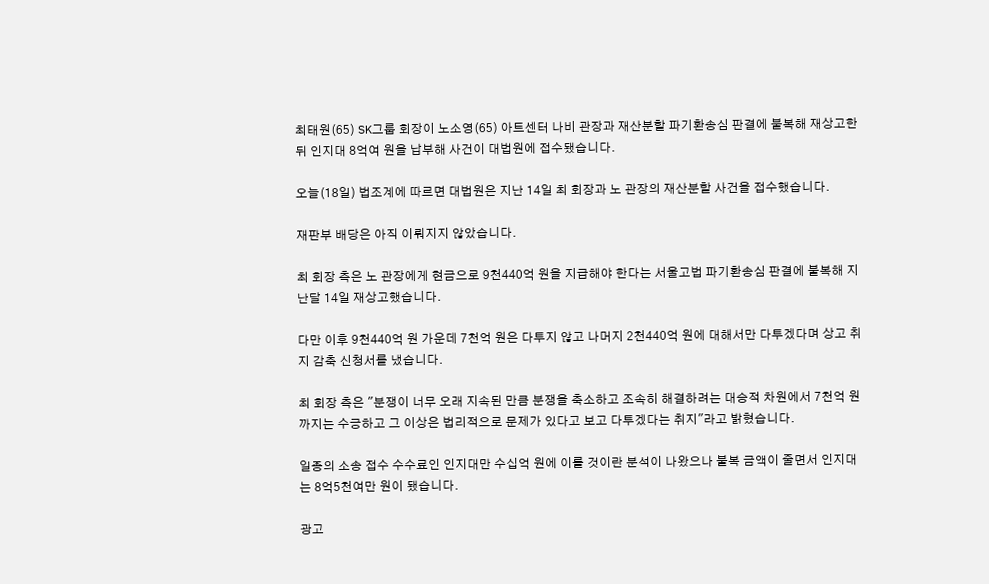최태원(65) SK그룹 회장이 노소영(65) 아트센터 나비 관장과 재산분할 파기환송심 판결에 불복해 재상고한 뒤 인지대 8억여 원을 납부해 사건이 대법원에 접수됐습니다.

오늘(18일) 법조계에 따르면 대법원은 지난 14일 최 회장과 노 관장의 재산분할 사건을 접수했습니다.

재판부 배당은 아직 이뤄지지 않았습니다.

최 회장 측은 노 관장에게 현금으로 9천440억 원을 지급해야 한다는 서울고법 파기환송심 판결에 불복해 지난달 14일 재상고했습니다.

다만 이후 9천440억 원 가운데 7천억 원은 다투지 않고 나머지 2천440억 원에 대해서만 다투겠다며 상고 취지 감축 신청서를 냈습니다.

최 회장 측은 "분쟁이 너무 오래 지속된 만큼 분쟁을 축소하고 조속히 해결하려는 대승적 차원에서 7천억 원까지는 수긍하고 그 이상은 법리적으로 문제가 있다고 보고 다투겠다는 취지"라고 밝혔습니다.

일종의 소송 접수 수수료인 인지대만 수십억 원에 이를 것이란 분석이 나왔으나 불복 금액이 줄면서 인지대는 8억5천여만 원이 됐습니다.

광고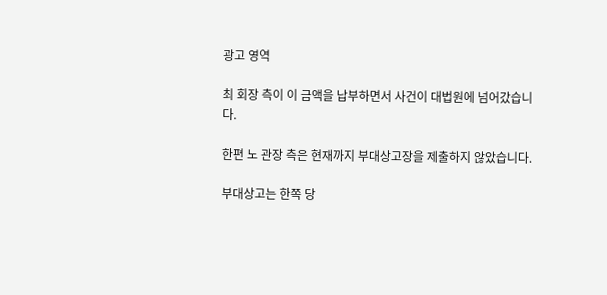광고 영역

최 회장 측이 이 금액을 납부하면서 사건이 대법원에 넘어갔습니다.

한편 노 관장 측은 현재까지 부대상고장을 제출하지 않았습니다.

부대상고는 한쪽 당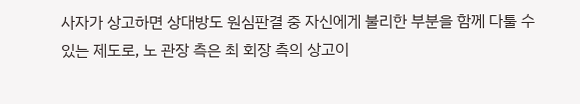사자가 상고하면 상대방도 원심판결 중 자신에게 불리한 부분을 함께 다툴 수 있는 제도로, 노 관장 측은 최 회장 측의 상고이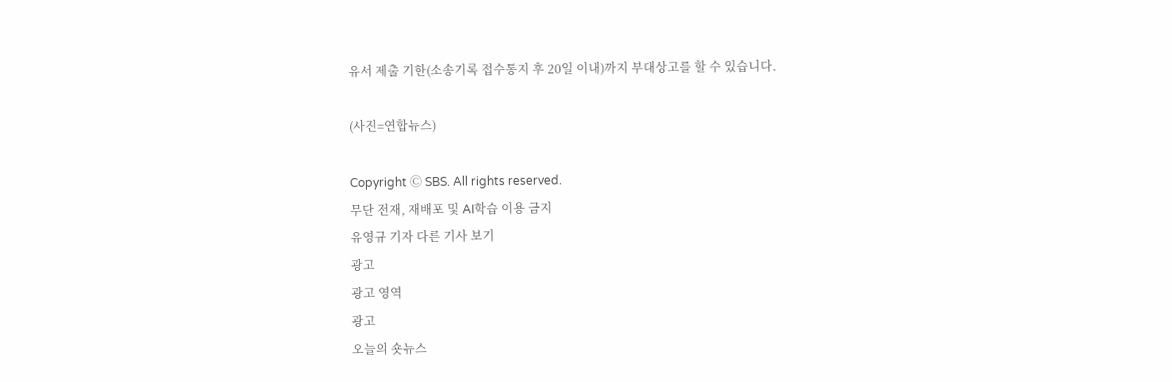유서 제출 기한(소송기록 접수통지 후 20일 이내)까지 부대상고를 할 수 있습니다.

(사진=연합뉴스)

Copyright Ⓒ SBS. All rights reserved.
무단 전재, 재배포 및 AI학습 이용 금지
유영규 기자 다른 기사 보기
광고
광고 영역
광고
오늘의 숏뉴스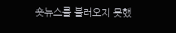숏뉴스를 불러오지 못했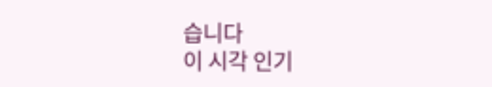습니다
이 시각 인기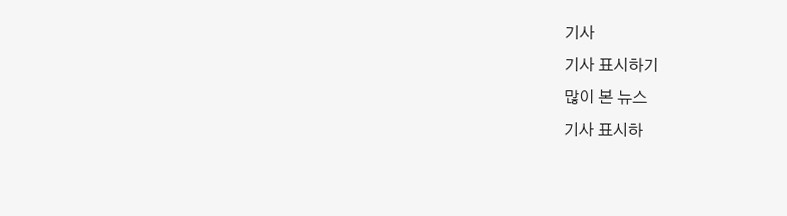기사
기사 표시하기
많이 본 뉴스
기사 표시하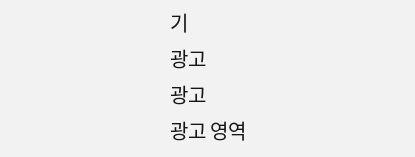기
광고
광고
광고 영역